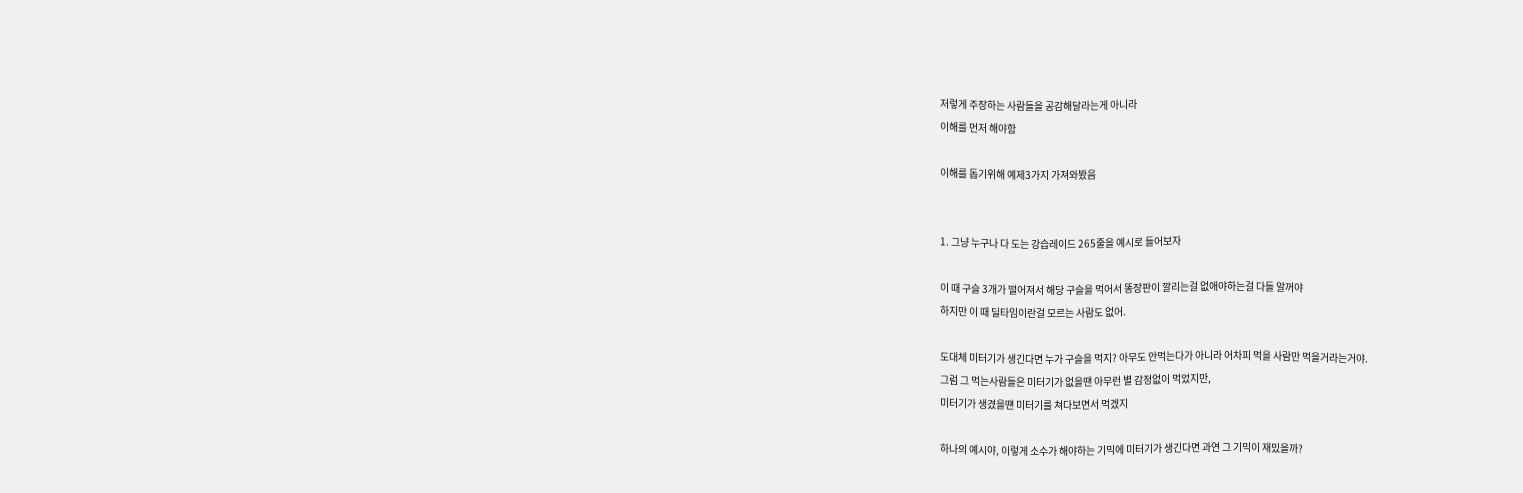저렇게 주장하는 사람들을 공감해달라는게 아니라
이해를 먼저 해야함

이해를 돕기위해 예제3가지 가져와봤음


1. 그냥 누구나 다 도는 강습레이드 265줄을 예시로 들어보자

이 때 구슬 3개가 떨어져서 해당 구슬을 먹어서 똥장판이 깔리는걸 없애야하는걸 다들 알꺼야
하지만 이 때 딜타임이란걸 모르는 사람도 없어.

도대체 미터기가 생긴다면 누가 구슬을 먹지? 아무도 안먹는다가 아니라 어차피 먹을 사람만 먹을거라는거야.
그럼 그 먹는사람들은 미터기가 없을땐 아무런 별 감정없이 먹었지만,
미터기가 생겼을떈 미터기를 쳐다보면서 먹겠지

하나의 예시야, 이렇게 소수가 해야하는 기믹에 미터기가 생긴다면 과연 그 기믹이 재밌을까?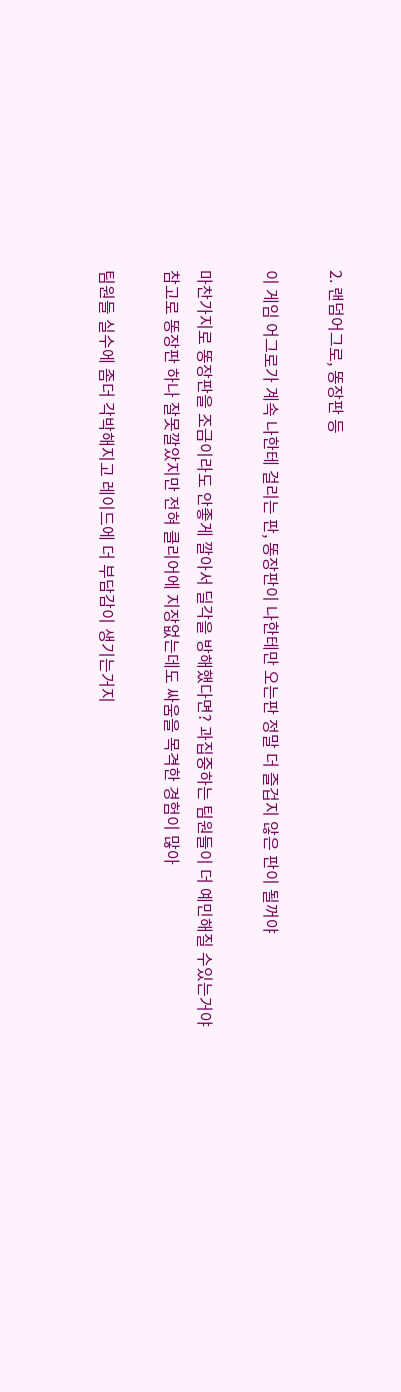2. 랜덤어그로, 똥장판 등

이 게임 어그로가 계속 나한테 걸리는 판, 똥장판이 나한테만 오는판 정말 더 즐겁지 않은 판이 될꺼야

마찬가지로 똥장판을 조금이라도 안좋게 깔아서 딜각을 방해했다면? 과집중하는 팀원들이 더 예민해질 수있는거야
참고로 똥장판 하나 잘못깔았지만 전혀 클리어에 지장없는데도 싸움을 목격한 경험이 많아

팀원들 실수에 좀더 각박해지고 레이드에 더 부담감이 생기는거지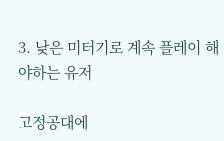3. 낮은 미터기로 계속 플레이 해야하는 유저

고정공대에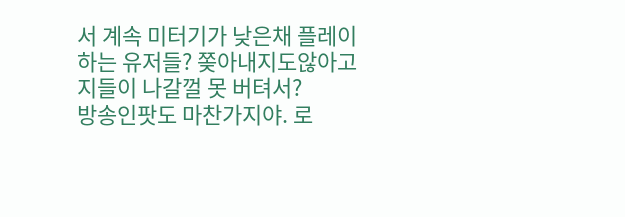서 계속 미터기가 낮은채 플레이하는 유저들? 쫒아내지도않아고 지들이 나갈껄 못 버텨서?
방송인팟도 마찬가지야. 로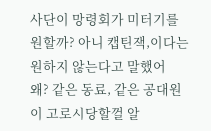사단이 망령회가 미터기를 원할까? 아니 캡틴잭,이다는 원하지 않는다고 말했어
왜? 같은 동료, 같은 공대원이 고로시당할껄 알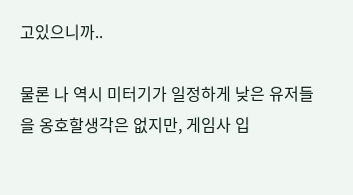고있으니까..

물론 나 역시 미터기가 일정하게 낮은 유저들을 옹호할생각은 없지만, 게임사 입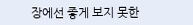장에선 좋게 보지 못한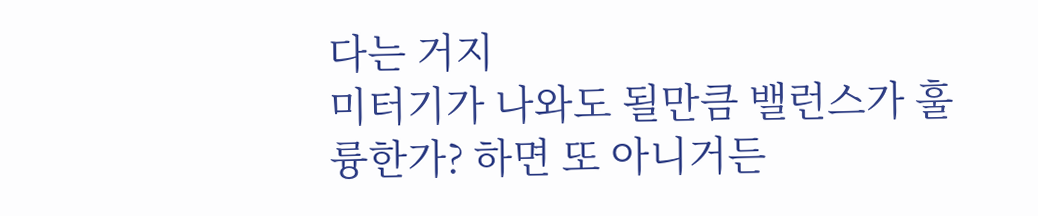다는 거지
미터기가 나와도 될만큼 밸런스가 훌륭한가? 하면 또 아니거든